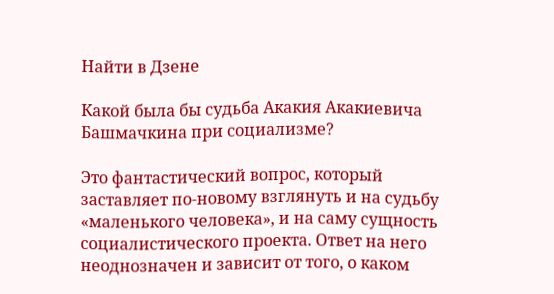Найти в Дзене

Какой была бы судьба Акакия Акакиевича Башмачкина при социализме?

Это фантастический вопрос, который заставляет по-новому взглянуть и на судьбу «маленького человека», и на саму сущность социалистического проекта. Ответ на него неоднозначен и зависит от того, о каком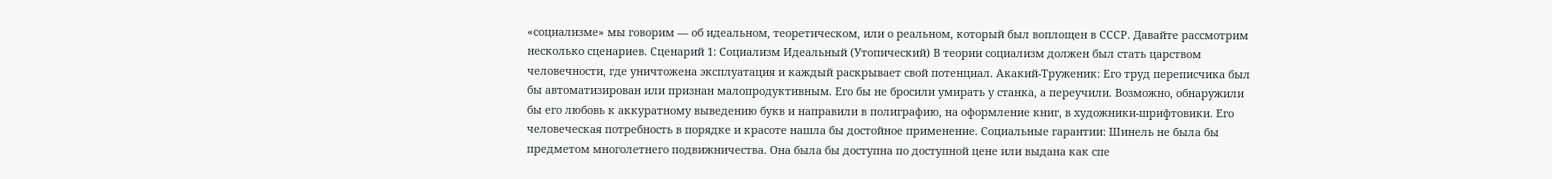«социализме» мы говорим — об идеальном, теоретическом, или о реальном, который был воплощен в СССР. Давайте рассмотрим несколько сценариев. Сценарий 1: Социализм Идеальный (Утопический) В теории социализм должен был стать царством человечности, где уничтожена эксплуатация и каждый раскрывает свой потенциал. Акакий-Труженик: Его труд переписчика был бы автоматизирован или признан малопродуктивным. Его бы не бросили умирать у станка, а переучили. Возможно, обнаружили бы его любовь к аккуратному выведению букв и направили в полиграфию, на оформление книг, в художники-шрифтовики. Его человеческая потребность в порядке и красоте нашла бы достойное применение. Социальные гарантии: Шинель не была бы предметом многолетнего подвижничества. Она была бы доступна по доступной цене или выдана как спе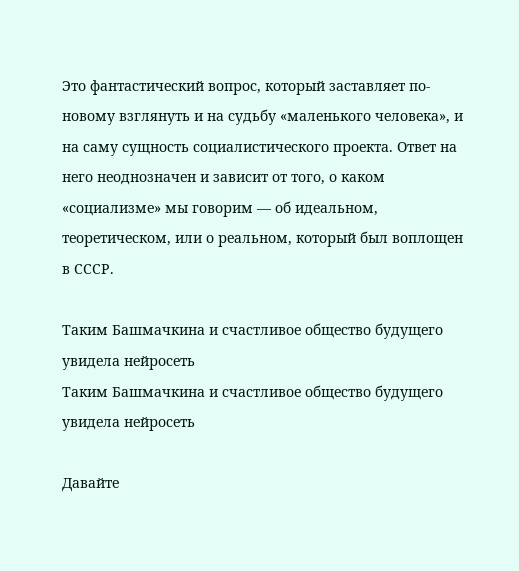Это фантастический вопрос, который заставляет по-новому взглянуть и на судьбу «маленького человека», и на саму сущность социалистического проекта. Ответ на него неоднозначен и зависит от того, о каком «социализме» мы говорим — об идеальном, теоретическом, или о реальном, который был воплощен в СССР.

Таким Башмачкина и счастливое общество будущего увидела нейросеть
Таким Башмачкина и счастливое общество будущего увидела нейросеть

Давайте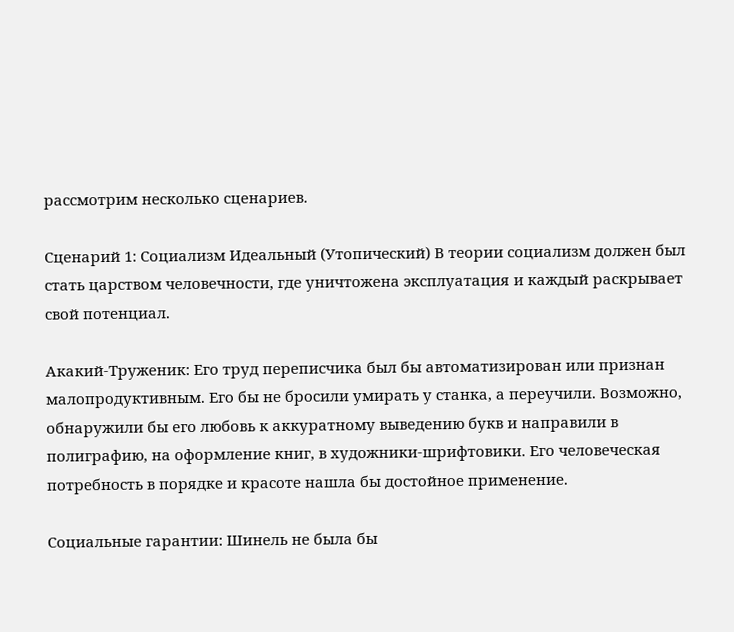рассмотрим несколько сценариев.

Сценарий 1: Социализм Идеальный (Утопический) В теории социализм должен был стать царством человечности, где уничтожена эксплуатация и каждый раскрывает свой потенциал.

Акакий-Труженик: Его труд переписчика был бы автоматизирован или признан малопродуктивным. Его бы не бросили умирать у станка, а переучили. Возможно, обнаружили бы его любовь к аккуратному выведению букв и направили в полиграфию, на оформление книг, в художники-шрифтовики. Его человеческая потребность в порядке и красоте нашла бы достойное применение.

Социальные гарантии: Шинель не была бы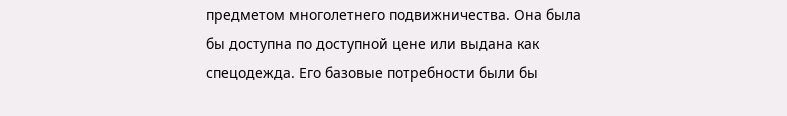предметом многолетнего подвижничества. Она была бы доступна по доступной цене или выдана как спецодежда. Его базовые потребности были бы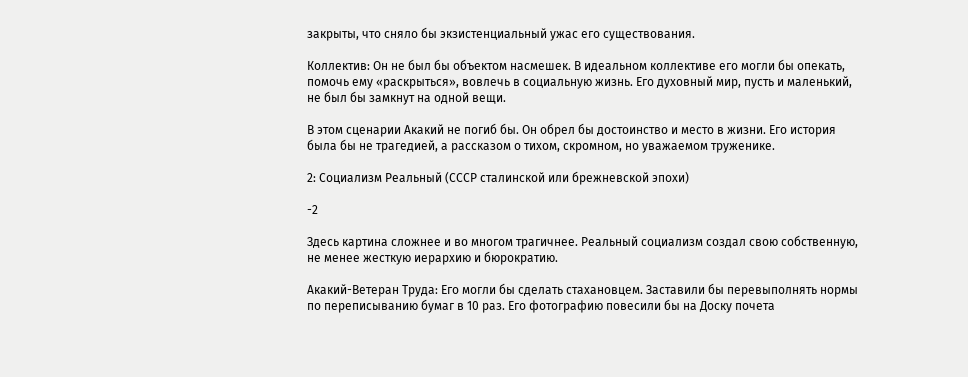закрыты, что сняло бы экзистенциальный ужас его существования.

Коллектив: Он не был бы объектом насмешек. В идеальном коллективе его могли бы опекать, помочь ему «раскрыться», вовлечь в социальную жизнь. Его духовный мир, пусть и маленький, не был бы замкнут на одной вещи.

В этом сценарии Акакий не погиб бы. Он обрел бы достоинство и место в жизни. Его история была бы не трагедией, а рассказом о тихом, скромном, но уважаемом труженике.

2: Социализм Реальный (СССР сталинской или брежневской эпохи)

-2

Здесь картина сложнее и во многом трагичнее. Реальный социализм создал свою собственную, не менее жесткую иерархию и бюрократию.

Акакий-Ветеран Труда: Его могли бы сделать стахановцем. Заставили бы перевыполнять нормы по переписыванию бумаг в 10 раз. Его фотографию повесили бы на Доску почета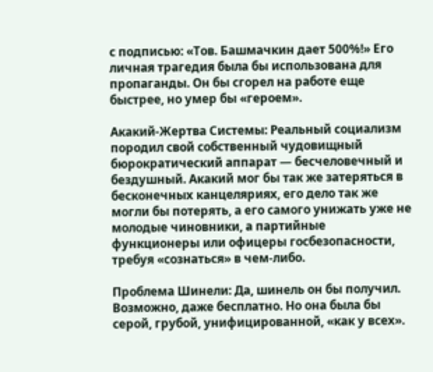с подписью: «Тов. Башмачкин дает 500%!» Его личная трагедия была бы использована для пропаганды. Он бы сгорел на работе еще быстрее, но умер бы «героем».

Акакий-Жертва Системы: Реальный социализм породил свой собственный чудовищный бюрократический аппарат — бесчеловечный и бездушный. Акакий мог бы так же затеряться в бесконечных канцеляриях, его дело так же могли бы потерять, а его самого унижать уже не молодые чиновники, а партийные функционеры или офицеры госбезопасности, требуя «сознаться» в чем-либо.

Проблема Шинели: Да, шинель он бы получил. Возможно, даже бесплатно. Но она была бы серой, грубой, унифицированной, «как у всех».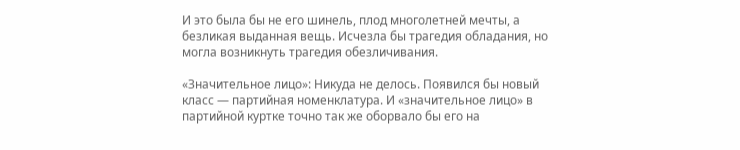И это была бы не его шинель, плод многолетней мечты, а безликая выданная вещь. Исчезла бы трагедия обладания, но могла возникнуть трагедия обезличивания.

«Значительное лицо»: Никуда не делось. Появился бы новый класс — партийная номенклатура. И «значительное лицо» в партийной куртке точно так же оборвало бы его на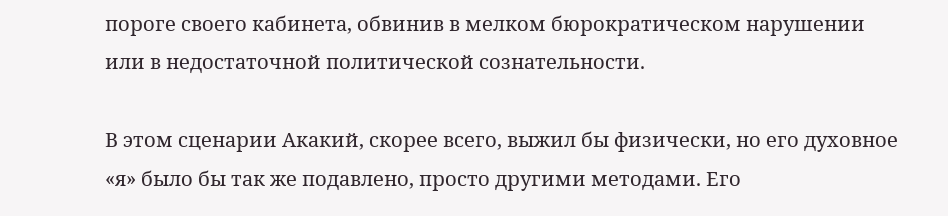пороге своего кабинета, обвинив в мелком бюрократическом нарушении или в недостаточной политической сознательности.

В этом сценарии Акакий, скорее всего, выжил бы физически, но его духовное «я» было бы так же подавлено, просто другими методами. Его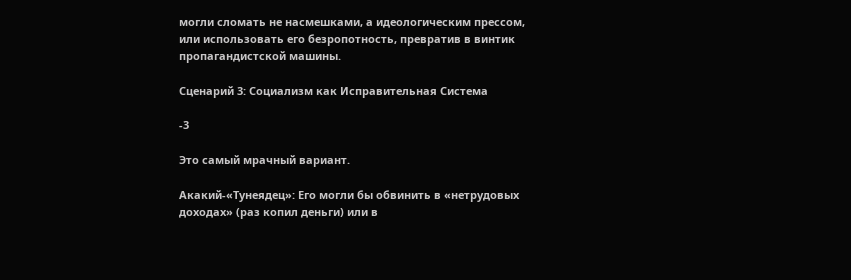могли сломать не насмешками, а идеологическим прессом, или использовать его безропотность, превратив в винтик пропагандистской машины.

Сценарий 3: Социализм как Исправительная Система

-3

Это самый мрачный вариант.

Акакий-«Тунеядец»: Его могли бы обвинить в «нетрудовых доходах» (раз копил деньги) или в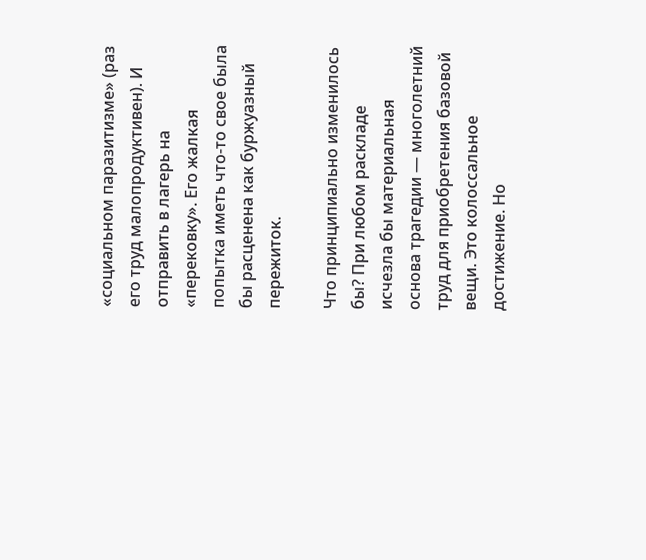«социальном паразитизме» (раз его труд малопродуктивен). И отправить в лагерь на «перековку». Его жалкая попытка иметь что-то свое была бы расценена как буржуазный пережиток.

Что принципиально изменилось бы? При любом раскладе исчезла бы материальная основа трагедии — многолетний труд для приобретения базовой вещи. Это колоссальное достижение. Но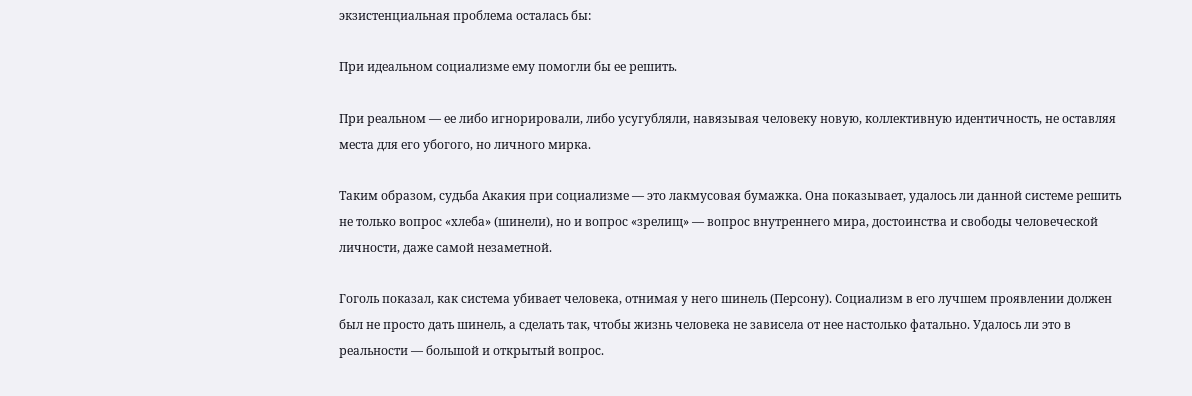экзистенциальная проблема осталась бы:

При идеальном социализме ему помогли бы ее решить.

При реальном — ее либо игнорировали, либо усугубляли, навязывая человеку новую, коллективную идентичность, не оставляя места для его убогого, но личного мирка.

Таким образом, судьба Акакия при социализме — это лакмусовая бумажка. Она показывает, удалось ли данной системе решить не только вопрос «хлеба» (шинели), но и вопрос «зрелищ» — вопрос внутреннего мира, достоинства и свободы человеческой личности, даже самой незаметной.

Гоголь показал, как система убивает человека, отнимая у него шинель (Персону). Социализм в его лучшем проявлении должен был не просто дать шинель, а сделать так, чтобы жизнь человека не зависела от нее настолько фатально. Удалось ли это в реальности — большой и открытый вопрос.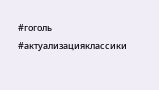#гоголь #актуализацияклассики